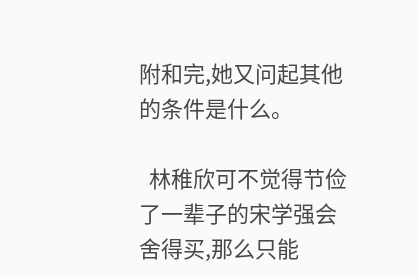附和完,她又问起其他的条件是什么。

  林稚欣可不觉得节俭了一辈子的宋学强会舍得买,那么只能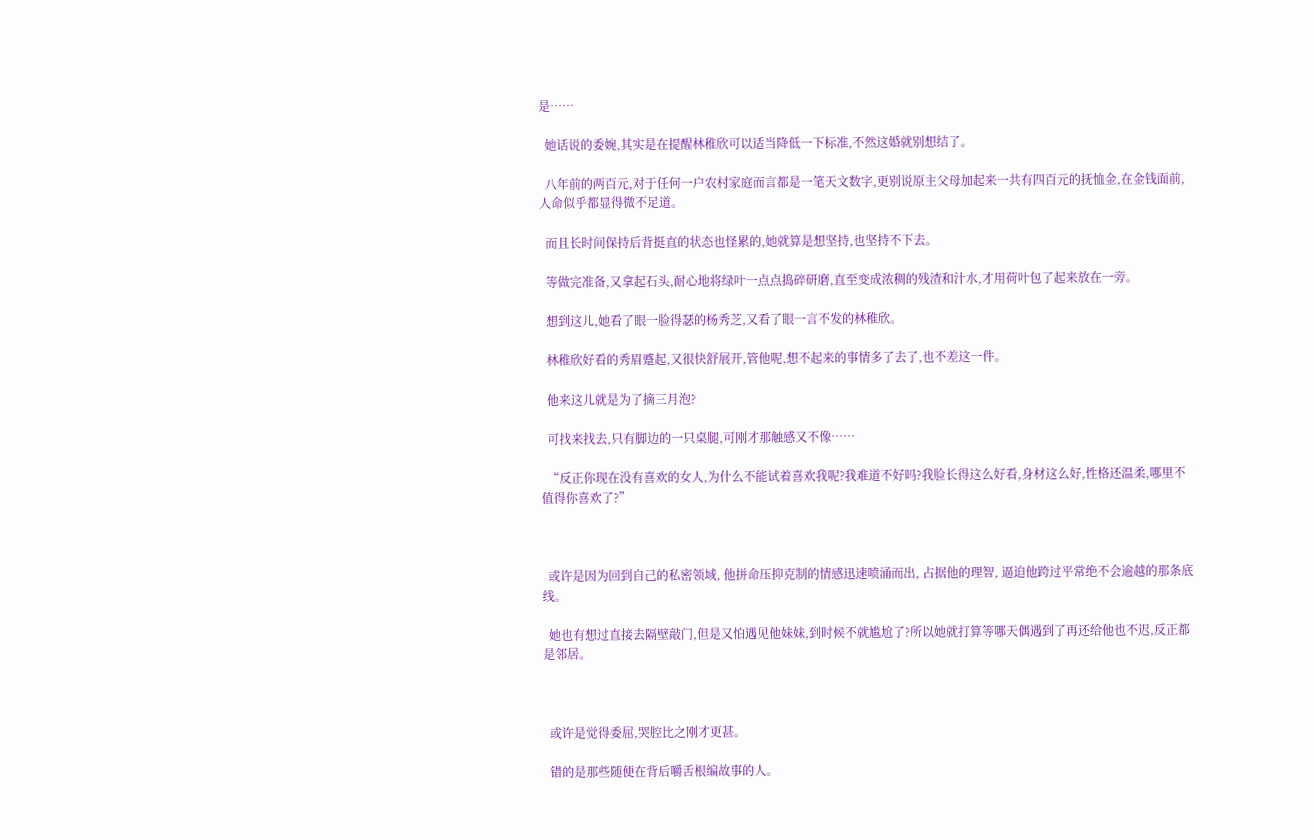是……

  她话说的委婉,其实是在提醒林稚欣可以适当降低一下标准,不然这婚就别想结了。

  八年前的两百元,对于任何一户农村家庭而言都是一笔天文数字,更别说原主父母加起来一共有四百元的抚恤金,在金钱面前,人命似乎都显得微不足道。

  而且长时间保持后背挺直的状态也怪累的,她就算是想坚持,也坚持不下去。

  等做完准备,又拿起石头,耐心地将绿叶一点点捣碎研磨,直至变成浓稠的残渣和汁水,才用荷叶包了起来放在一旁。

  想到这儿,她看了眼一脸得瑟的杨秀芝,又看了眼一言不发的林稚欣。

  林稚欣好看的秀眉蹙起,又很快舒展开,管他呢,想不起来的事情多了去了,也不差这一件。

  他来这儿就是为了摘三月泡?

  可找来找去,只有脚边的一只桌腿,可刚才那触感又不像……

  “反正你现在没有喜欢的女人,为什么不能试着喜欢我呢?我难道不好吗?我脸长得这么好看,身材这么好,性格还温柔,哪里不值得你喜欢了?”



  或许是因为回到自己的私密领域, 他拼命压抑克制的情感迅速喷涌而出, 占据他的理智, 逼迫他跨过平常绝不会逾越的那条底线。

  她也有想过直接去隔壁敲门,但是又怕遇见他妹妹,到时候不就尴尬了?所以她就打算等哪天偶遇到了再还给他也不迟,反正都是邻居。



  或许是觉得委屈,哭腔比之刚才更甚。

  错的是那些随便在背后嚼舌根编故事的人。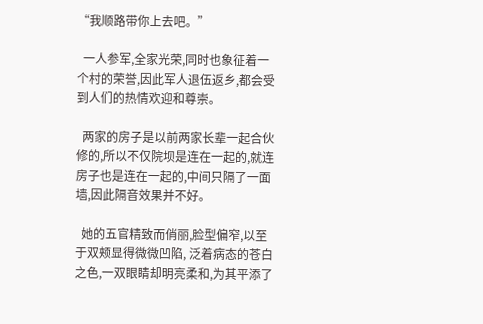“我顺路带你上去吧。”

  一人参军,全家光荣,同时也象征着一个村的荣誉,因此军人退伍返乡,都会受到人们的热情欢迎和尊崇。

  两家的房子是以前两家长辈一起合伙修的,所以不仅院坝是连在一起的,就连房子也是连在一起的,中间只隔了一面墙,因此隔音效果并不好。

  她的五官精致而俏丽,脸型偏窄,以至于双颊显得微微凹陷, 泛着病态的苍白之色,一双眼睛却明亮柔和,为其平添了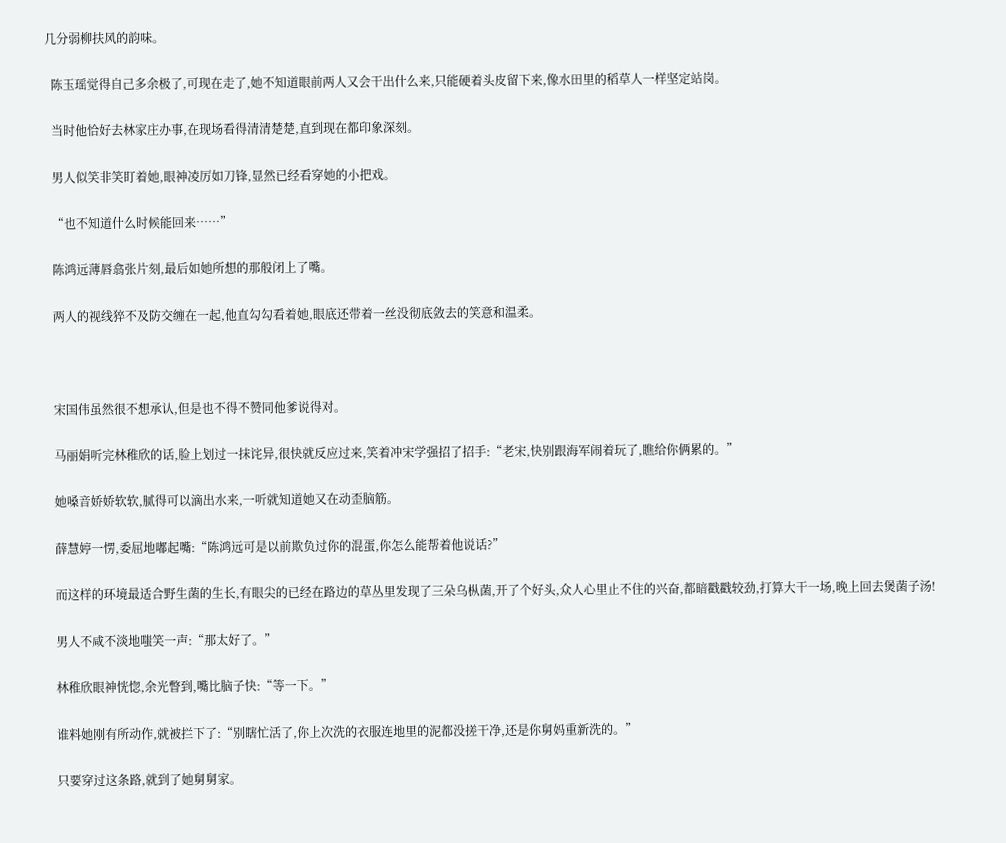几分弱柳扶风的韵味。

  陈玉瑶觉得自己多余极了,可现在走了,她不知道眼前两人又会干出什么来,只能硬着头皮留下来,像水田里的稻草人一样坚定站岗。

  当时他恰好去林家庄办事,在现场看得清清楚楚,直到现在都印象深刻。

  男人似笑非笑盯着她,眼神凌厉如刀锋,显然已经看穿她的小把戏。

  “也不知道什么时候能回来……”

  陈鸿远薄唇翕张片刻,最后如她所想的那般闭上了嘴。

  两人的视线猝不及防交缠在一起,他直勾勾看着她,眼底还带着一丝没彻底敛去的笑意和温柔。



  宋国伟虽然很不想承认,但是也不得不赞同他爹说得对。

  马丽娟听完林稚欣的话,脸上划过一抹诧异,很快就反应过来,笑着冲宋学强招了招手:“老宋,快别跟海军闹着玩了,瞧给你俩累的。”

  她嗓音娇娇软软,腻得可以滴出水来,一听就知道她又在动歪脑筋。

  薛慧婷一愣,委屈地嘟起嘴:“陈鸿远可是以前欺负过你的混蛋,你怎么能帮着他说话?”

  而这样的环境最适合野生菌的生长,有眼尖的已经在路边的草丛里发现了三朵乌枞菌,开了个好头,众人心里止不住的兴奋,都暗戳戳较劲,打算大干一场,晚上回去煲菌子汤!

  男人不咸不淡地嗤笑一声:“那太好了。”

  林稚欣眼神恍惚,余光瞥到,嘴比脑子快:“等一下。”

  谁料她刚有所动作,就被拦下了:“别瞎忙活了,你上次洗的衣服连地里的泥都没搓干净,还是你舅妈重新洗的。”

  只要穿过这条路,就到了她舅舅家。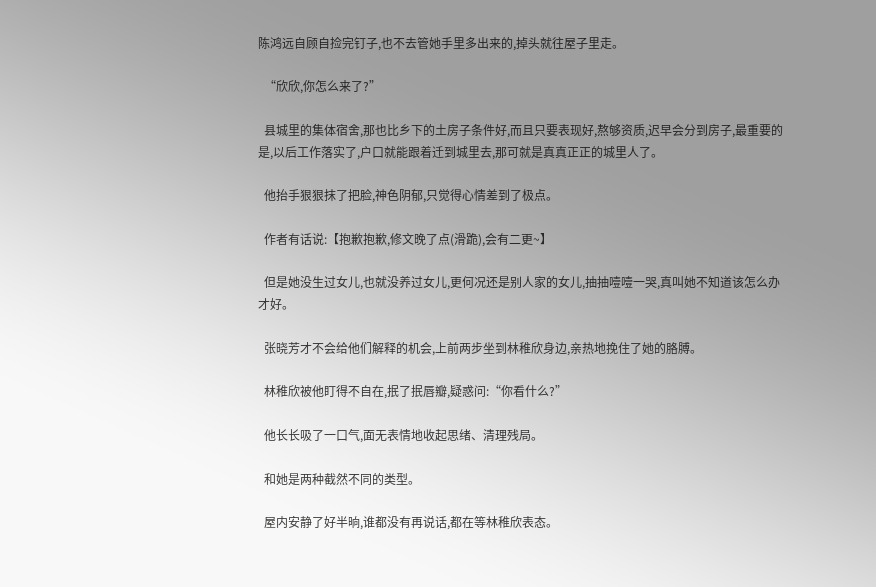陈鸿远自顾自捡完钉子,也不去管她手里多出来的,掉头就往屋子里走。

  “欣欣,你怎么来了?”

  县城里的集体宿舍,那也比乡下的土房子条件好,而且只要表现好,熬够资质,迟早会分到房子,最重要的是,以后工作落实了,户口就能跟着迁到城里去,那可就是真真正正的城里人了。

  他抬手狠狠抹了把脸,神色阴郁,只觉得心情差到了极点。

  作者有话说:【抱歉抱歉,修文晚了点(滑跪),会有二更~】

  但是她没生过女儿,也就没养过女儿,更何况还是别人家的女儿,抽抽噎噎一哭,真叫她不知道该怎么办才好。

  张晓芳才不会给他们解释的机会,上前两步坐到林稚欣身边,亲热地挽住了她的胳膊。

  林稚欣被他盯得不自在,抿了抿唇瓣,疑惑问:“你看什么?”

  他长长吸了一口气,面无表情地收起思绪、清理残局。

  和她是两种截然不同的类型。

  屋内安静了好半晌,谁都没有再说话,都在等林稚欣表态。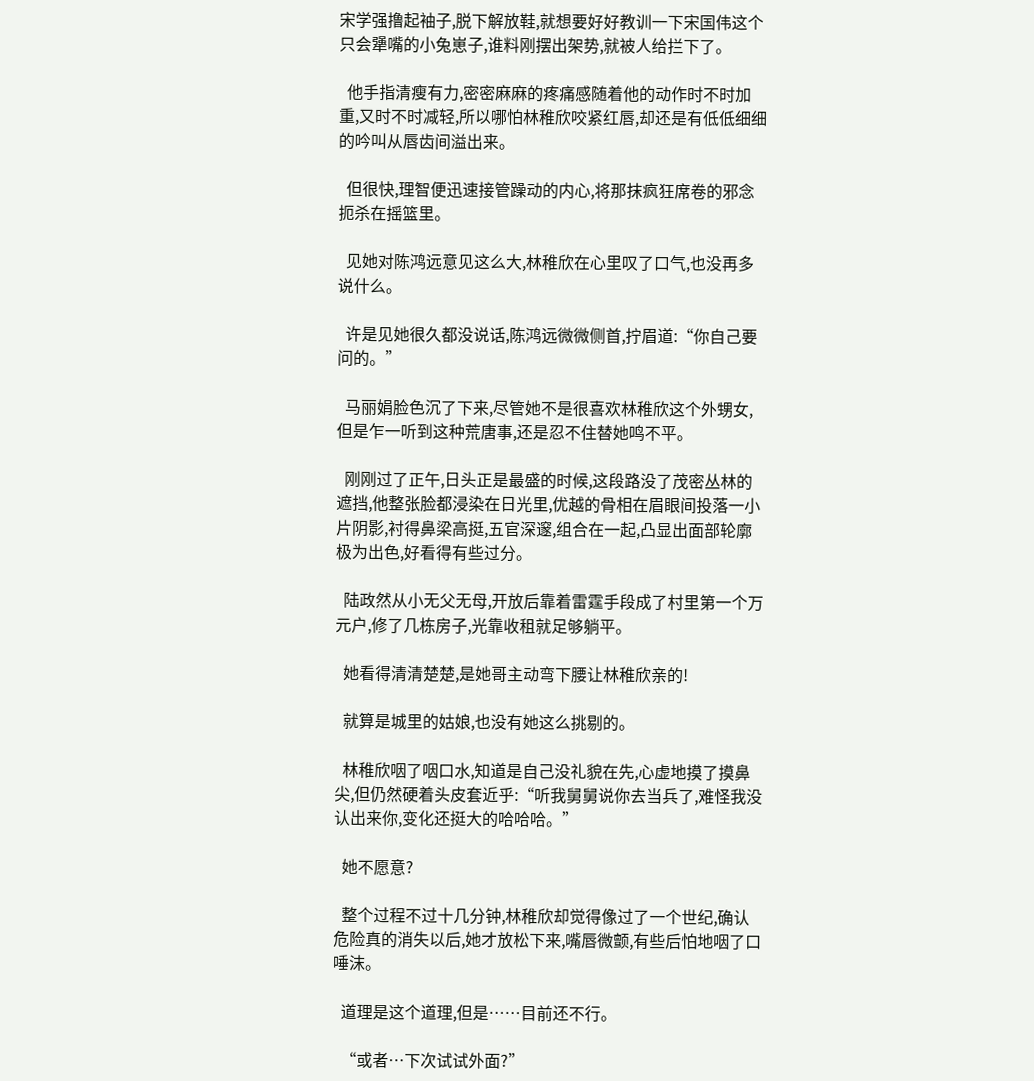宋学强撸起袖子,脱下解放鞋,就想要好好教训一下宋国伟这个只会犟嘴的小兔崽子,谁料刚摆出架势,就被人给拦下了。

  他手指清瘦有力,密密麻麻的疼痛感随着他的动作时不时加重,又时不时减轻,所以哪怕林稚欣咬紧红唇,却还是有低低细细的吟叫从唇齿间溢出来。

  但很快,理智便迅速接管躁动的内心,将那抹疯狂席卷的邪念扼杀在摇篮里。

  见她对陈鸿远意见这么大,林稚欣在心里叹了口气,也没再多说什么。

  许是见她很久都没说话,陈鸿远微微侧首,拧眉道:“你自己要问的。”

  马丽娟脸色沉了下来,尽管她不是很喜欢林稚欣这个外甥女,但是乍一听到这种荒唐事,还是忍不住替她鸣不平。

  刚刚过了正午,日头正是最盛的时候,这段路没了茂密丛林的遮挡,他整张脸都浸染在日光里,优越的骨相在眉眼间投落一小片阴影,衬得鼻梁高挺,五官深邃,组合在一起,凸显出面部轮廓极为出色,好看得有些过分。

  陆政然从小无父无母,开放后靠着雷霆手段成了村里第一个万元户,修了几栋房子,光靠收租就足够躺平。

  她看得清清楚楚,是她哥主动弯下腰让林稚欣亲的!

  就算是城里的姑娘,也没有她这么挑剔的。

  林稚欣咽了咽口水,知道是自己没礼貌在先,心虚地摸了摸鼻尖,但仍然硬着头皮套近乎:“听我舅舅说你去当兵了,难怪我没认出来你,变化还挺大的哈哈哈。”

  她不愿意?

  整个过程不过十几分钟,林稚欣却觉得像过了一个世纪,确认危险真的消失以后,她才放松下来,嘴唇微颤,有些后怕地咽了口唾沫。

  道理是这个道理,但是……目前还不行。

  “或者…下次试试外面?”